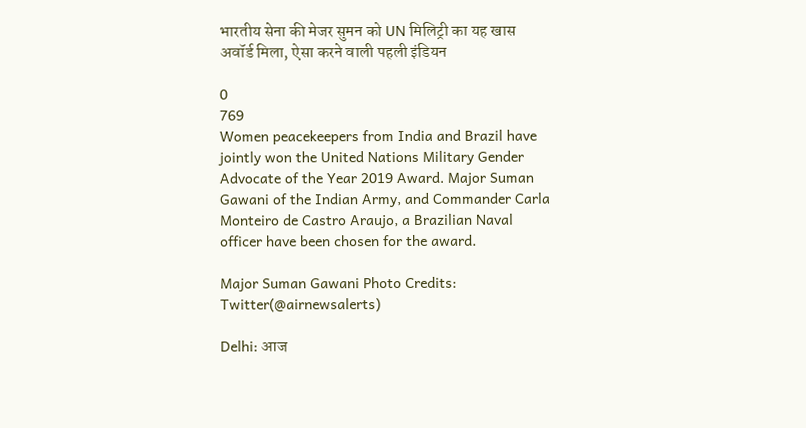भारतीय सेना की मेजर सुमन को UN मिलिट्री का यह खास अवॉर्ड मिला, ऐसा करने वाली पहली इंडियन

0
769
Women peacekeepers from India and Brazil have jointly won the United Nations Military Gender Advocate of the Year 2019 Award. Major Suman Gawani of the Indian Army, and Commander Carla Monteiro de Castro Araujo, a Brazilian Naval officer have been chosen for the award.

Major Suman Gawani Photo Credits: Twitter(@airnewsalerts)

Delhi: आज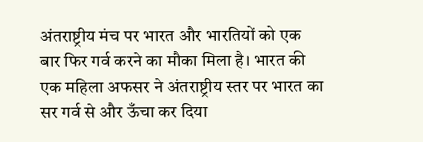अंतराष्ट्रीय मंच पर भारत और भारतियों को एक बार फिर गर्व करने का मौका मिला है। भारत की एक महिला अफसर ने अंतराष्ट्रीय स्तर पर भारत का सर गर्व से और ऊँचा कर दिया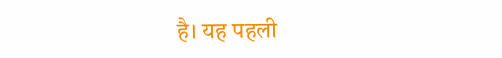है। यह पहली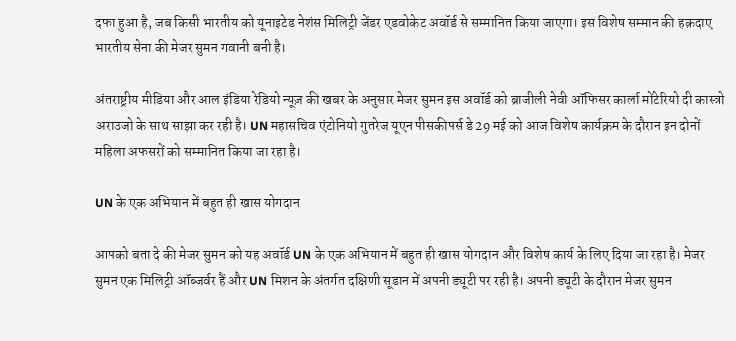दफा हुआ है, जब किसी भारतीय को यूनाइटेड नेशंस मिलिट्री जेंडर एडवोकेट अवॉर्ड से सम्मानित किया जाएगा। इस विशेष सम्मान की हक़दाए भारतीय सेना की मेजर सुमन गवानी बनी है।

अंतराष्ट्रीय मीडिया और आल इंडिया रेडियो न्यूज़ की खबर के अनुसार मेजर सुमन इस अवॉर्ड को ब्राजीली नेवी ऑफिसर कार्ला मोंटेरियो दी कास्त्रो अराउजो के साथ साझा कर रही है। UN महासचिव एंटोनियो गुतरेज यूएन पीसकीपर्स डे 29 मई को आज विशेष कार्यक्रम के दौरान इन दोनों महिला अफसरों को सम्मानित किया जा रहा है।

UN के एक अभियान में बहुत ही खास योगदान

आपको बता दे की मेजर सुमन को यह अवॉर्ड UN के एक अभियान में बहुत ही खास योगदान और विशेष कार्य के लिए दिया जा रहा है। मेजर सुमन एक मिलिट्री ऑब्जर्वर हैं और UN मिशन के अंतर्गत दक्षिणी सूडान में अपनी ड्यूटी पर रही है। अपनी ड्यूटी के दौरान मेजर सुमन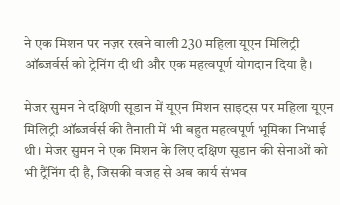ने एक मिशन पर नज़र रखने वाली 230 महिला यूएन मिलिट्री ऑब्जर्वर्स को ट्रेनिंग दी थी और एक महत्वपूर्ण योगदान दिया है।

मेजर सुमन ने दक्षिणी सूडान में यूएन मिशन साइट्स पर महिला यूएन मिलिट्री ऑब्जर्वर्स की तैनाती में भी बहुत महत्वपूर्ण भूमिका निभाई थी। मेजर सुमन ने एक मिशन के लिए दक्षिण सूडान की सेनाओं को भी ट्रैंनिंग दी है, जिसकी वजह से अब कार्य संभव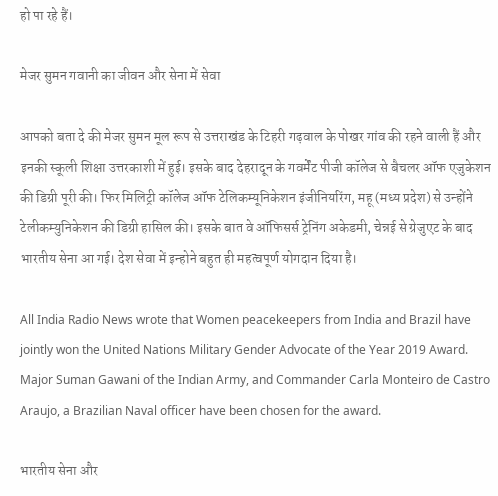हो पा रहे हैं।

मेजर सुमन गवानी का जीवन और सेना में सेवा

आपको बता दे की मेजर सुमन मूल रूप से उत्तराखंड के टिहरी गढ़वाल के पोखर गांव की रहने वाली हैं और इनकी स्कूली शिक्षा उत्तरकाशी में हुई। इसके बाद देहरादून के गवर्मेंट पीजी कॉलेज से बैचलर ऑफ एजुकेशन की डिग्री पूरी की। फिर मिलिट्री कॉलेज ऑफ टेलिकम्यूनिकेशन इंजीनियरिंग, महू (मध्य प्रदेश) से उन्होंने टेलीकम्युनिकेशन की डिग्री हासिल की। इसके बात वे ऑफिसर्स ट्रेनिंग अकेडमी, चेन्नई से ग्रेजुएट के बाद भारतीय सेना आ गई। देश सेवा में इन्होने बहुत ही महत्वपूर्ण योगदान दिया है।

All India Radio News wrote that Women peacekeepers from India and Brazil have jointly won the United Nations Military Gender Advocate of the Year 2019 Award. Major Suman Gawani of the Indian Army, and Commander Carla Monteiro de Castro Araujo, a Brazilian Naval officer have been chosen for the award.

भारतीय सेना और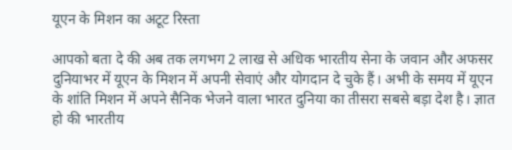यूएन के मिशन का अटूट रिस्ता

आपको बता दे की अब तक लगभग 2 लाख से अधिक भारतीय सेना के जवान और अफसर दुनियाभर में यूएन के मिशन में अपनी सेवाएं और योगदान दे चुके हैं। अभी के समय में यूएन के शांति मिशन में अपने सैनिक भेजने वाला भारत दुनिया का तीसरा सबसे बड़ा देश है। ज्ञात हो की भारतीय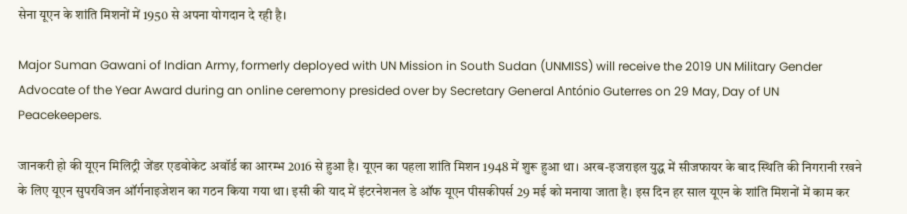सेना यूएन के शांति मिशनों में 1950 से अपना योगदान दे रही है।

Major Suman Gawani of Indian Army, formerly deployed with UN Mission in South Sudan (UNMISS) will receive the 2019 UN Military Gender Advocate of the Year Award during an online ceremony presided over by Secretary General António Guterres on 29 May, Day of UN Peacekeepers.

जानकरी हो की यूएन मिलिट्री जेंडर एडवोकेट अवॉर्ड का आरम्भ 2016 से हुआ है। यूएन का पहला शांति मिशन 1948 में शुरू हुआ था। अरब-इजराइल युद्ध में सीजफायर के बाद स्थिति की निगरानी रखने के लिए यूएन सुपरविजन ऑर्गनाइजेशन का गठन किया गया था। इसी की याद में इंटरनेशनल डे ऑफ यूएन पीसकीपर्स 29 मई को मनाया जाता है। इस दिन हर साल यूएन के शांति मिशनों में काम कर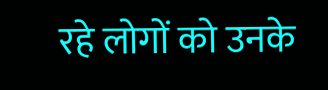रहे लोगों को उनके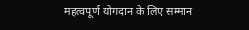महत्वपूर्ण योगदान के लिए सम्मान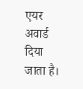एयर अवार्ड दिया जाता है।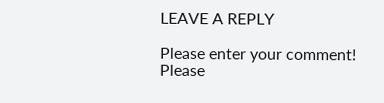LEAVE A REPLY

Please enter your comment!
Please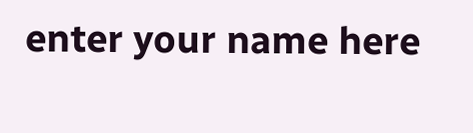enter your name here